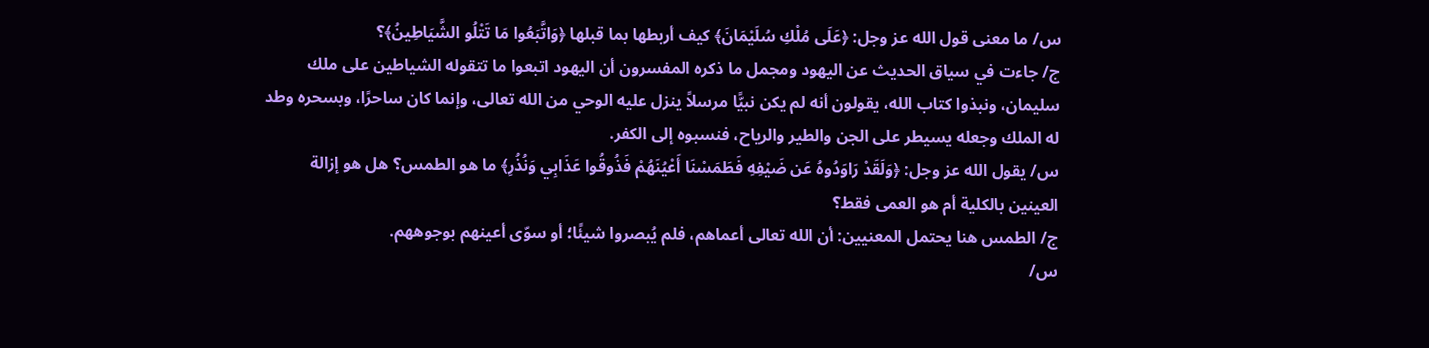س/ ما معنى قول الله عز وجل: ﴿عَلَى مُلْكِ سُلَيْمَانَ﴾ كيف أربطها بما قبلها ﴿وَاتَّبَعُوا مَا تَتْلُو الشَّيَاطِينُ﴾؟
ج/ جاءت في سياق الحديث عن اليهود ومجمل ما ذكره المفسرون أن اليهود اتبعوا ما تتقوله الشياطين على ملك سليمان، ونبذوا كتاب الله، يقولون أنه لم يكن نبيًّا مرسلاً ينزل عليه الوحي من الله تعالى، وإنما كان ساحرًا، وبسحره وطد له الملك وجعله يسيطر على الجن والطير والرياح، فنسبوه إلى الكفر.
س/ يقول الله عز وجل: ﴿وَلَقَدْ رَاوَدُوهُ عَن ضَيْفِهِ فَطَمَسْنَا أَعْيُنَهُمْ فَذُوقُوا عَذَابِي وَنُذُرِ﴾ ما هو الطمس؟ هل هو إزالة العينين بالكلية أم هو العمى فقط؟
ج/ الطمس هنا يحتمل المعنيين: أن الله تعالى أعماهم، فلم يُبصروا شيئًا؛ أو سوّى أعينهم بوجوههم.
س/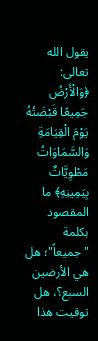يقول الله تعالى: ﴿وَالْأَرْضُ جَمِيعًا قَبْضَتُهُ يَوْمَ الْقِيَامَةِ وَالسَّمَاوَاتُ مَطْوِيَّاتٌ بِيَمِينِهِ﴾ ما المقصود بكلمة "جميعاً"؛ هل هي الأرضين السبع؟، هل توقيت هذا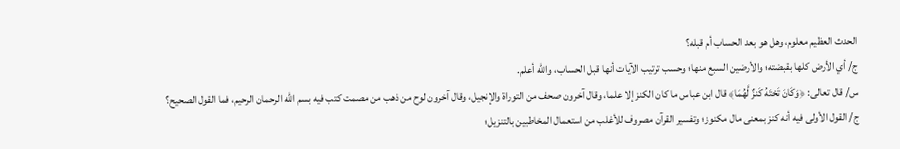الحدث العظيم معلوم، وهل هو بعد الحساب أم قبله؟
ج/ أي الأرض كلها بقبضته؛ والأرضين السبع منها؛ وحسب ترتيب الآيات أنها قبل الحساب، والله أعلم.
س/ قال تعالى: ﴿وَكَانَ تَحْتَهُ كَنزٌ لَّهُمَا﴾ قال ابن عباس ما كان الكنز إلا علما، وقال آخرون صحف من التوراة والإنجيل، وقال آخرون لوح من ذهب من مصمت كتب فيه بسم الله الرحمان الرحيم، فما القول الصحيح؟
ج/ القول الأولى فيه أنه كنز بمعنى مال مكنوز؛ وتفسير القرآن مصروف للأغلب من استعمال المخاطبين بالتنزيل؛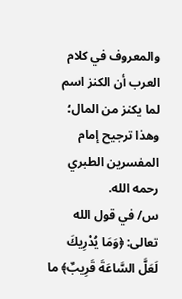والمعروف في كلام العرب أن الكنز اسم لما يكنز من المال؛ وهذا ترجيح إمام المفسرين الطبري رحمه الله.
س/ في قول الله تعالى: ﴿وَمَا يُدْرِيكَ لَعَلَّ السَّاعَةَ قَرِيبٌ﴾ ما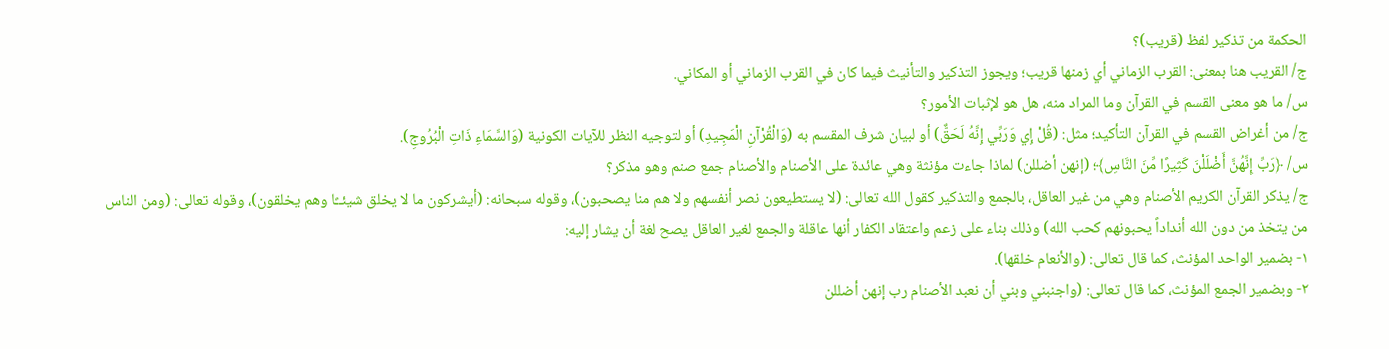الحكمة من تذكير لفظ (قريب)؟
ج/ القريب هنا بمعنى: القرب الزماني أي زمنها قريب؛ ويجوز التذكير والتأنيث فيما كان في القرب الزماني أو المكاني.
س/ ما هو معنى القسم في القرآن وما المراد منه، هل هو لإثبات الأمور؟
ج/ من أغراض القسم في القرآن التأكيد؛ مثل: (قُلْ إِي وَرَبِّي إِنَّهُ لَحَقٌّ) أو لبيان شرف المقسم به (وَالْقُرْآنِ الْمَجِيدِ) أو لتوجيه النظر للآيات الكونية (وَالسَّمَاءِ ذَاتِ الْبُرُوجِ).
س/ ﴿رَبِّ إِنَّهُنَّ أَضْلَلْنَ كَثِيرًا مِّنَ النَّاسِ﴾؛ (إنهن أضللن) لماذا جاءت مؤنثة وهي عائدة على الأصنام والأصنام جمع صنم وهو مذكر؟
ج/ يذكر القرآن الكريم الأصنام وهي من غير العاقل، بالجمع والتذكير كقول الله تعالى: (لا يستطيعون نصر أنفسهم ولا هم منا يصحبون)، وقوله سبحانه: (أيشركون ما لا يخلق شيئــًا وهم يخلقون)، وقوله تعالى: (ومن الناس من يتخذ من دون الله أنداداً يحبونهم كحب الله) وذلك بناء على زعم واعتقاد الكفار أنها عاقلة والجمع لغير العاقل يصح لغة أن يشار إليه:
١- بضمير الواحد المؤنث، كما قال تعالى: (والأنعام خلقها).
٢- وبضمير الجمع المؤنث، كما قال تعالى: (واجنبني وبني أن نعبد الأصنام رب إنهن أضللن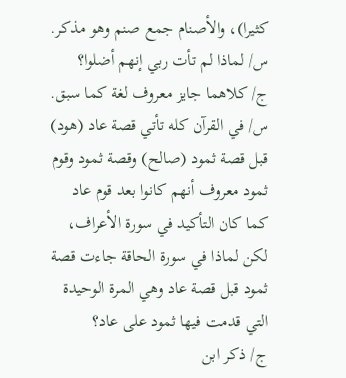كثيرا)، والأصنام جمع صنم وهو مذكر.
س/ لماذا لم تأت ربي إنهم أضلوا؟
ج/ كلاهما جايز معروف لغة كما سبق.
س/ في القرآن كله تأتي قصة عاد (هود) قبل قصة ثمود (صالح) وقصة ثمود وقوم ثمود معروف أنهم كانوا بعد قوم عاد كما كان التأكيد في سورة الأعراف، لكن لماذا في سورة الحاقة جاءت قصة ثمود قبل قصة عاد وهي المرة الوحيدة التي قدمت فيها ثمود على عاد؟
ج/ ذكر ابن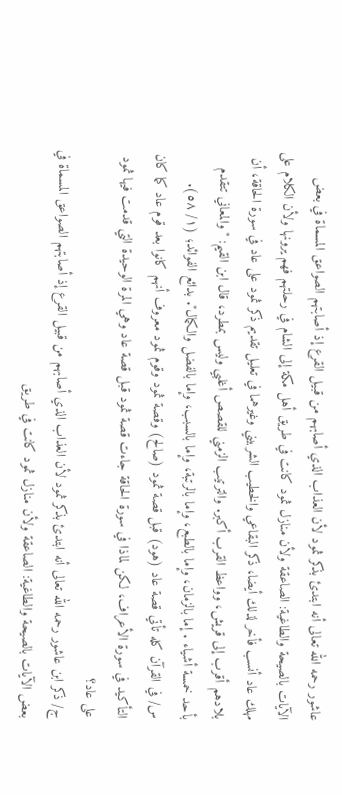عاشور رحمه الله تعالى أنه ابتدئ بذكر ثمود لأن العذاب الذي أصابهم من قبيل القرع إذ أصابتهم الصواعق المسماة في بعض الآيات بالصيحة والطاغية: الصاعقة ولأن منازل ثمود كانت في طريق أهل مكة إلى الشام في رحلتهم فهم يرونها ولأن الكلام على مهلك عاد أنسب فأخر لذلك أيضا، ذكر البقاعي والخطيب الشربيني وغيرهما في تعليل تقديم ذكر ثمود على عاد في سورة الحاقة، أن بلادهم أقرب إلى قريش، وواعظ القرب أكبر. والترتيب الزمني للقصص أغلبي وليس بمطرد، قال ابن القيم: "والمعاني تتقدم بأحد خمسة أشياء . إما بالزمان، وإما بالطبع، وإما بالرتبة، وإما بالسبب، وإما بالفضل والكمال". بدائع الفوائد؛ (١/ ٥٨).
س/ في القرآن كله تأتي قصة عاد (هود) قبل قصة ثمود (صالح) وقصة ثمود وقوم ثمود معروف أنهم كانوا بعد قوم عاد كما كان التأكيد في سورة الأعراف، لكن لماذا في سورة الحاقة جاءت قصة ثمود قبل قصة عاد وهي المرة الوحيدة التي قدمت فيها ثمود على عاد؟
ج/ ذكر ابن عاشور رحمه الله تعالى أنه ابتدئ بذكر ثمود لأن العذاب الذي أصابهم من قبيل القرع إذ أصابتهم الصواعق المسماة في بعض الآيات بالصيحة والطاغية: الصاعقة ولأن منازل ثمود كانت في طريق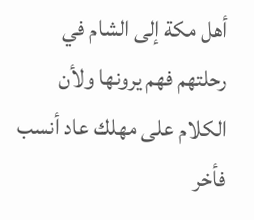أهل مكة إلى الشام في رحلتهم فهم يرونها ولأن الكلام على مهلك عاد أنسب فأخر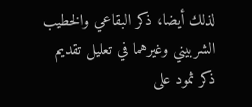لذلك أيضا، ذكر البقاعي والخطيب الشربيني وغيرهما في تعليل تقديم ذكر ثمود على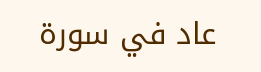عاد في سورة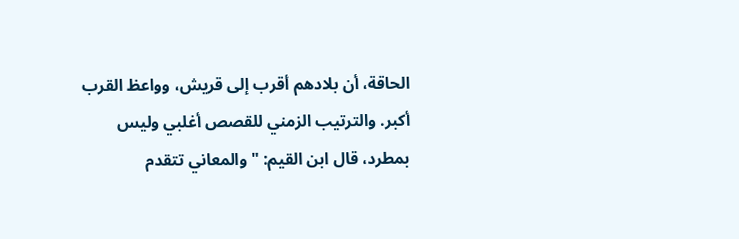الحاقة، أن بلادهم أقرب إلى قريش، وواعظ القرب أكبر. والترتيب الزمني للقصص أغلبي وليس بمطرد، قال ابن القيم: "والمعاني تتقدم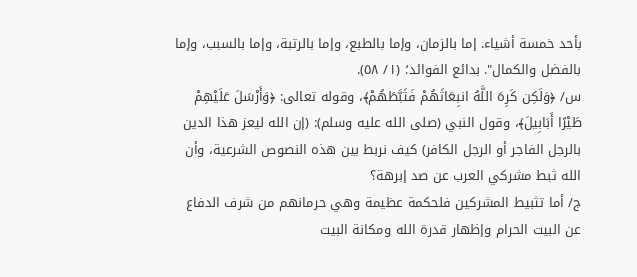بأحد خمسة أشياء. إما بالزمان، وإما بالطبع، وإما بالرتبة، وإما بالسبب، وإما بالفضل والكمال". بدائع الفوائد؛ (١/ ٥٨).
س/ ﴿وَلَكِن كَرِهَ اللَّهُ انبِعَاثَهُمْ فَثَبَّطَهُمْ﴾، وقوله تعالى: ﴿وَأَرْسَلَ عَلَيْهِمْ طَيْرًا أَبَابِيلَ﴾، وقول النبي (صلى الله عليه وسلم): (إن الله ليعز هذا الدين بالرجل الفاجر أو الرجل الكافر) كيف نربط بين هذه النصوص الشرعية، وأن الله ثبط مشركي العرب عن صد إبرهة؟
ج/ أما تثبيط المشركين فلحكمة عظيمة وهي حرمانهم من شرف الدفاع عن البيت الحرام وإظهار قدرة الله ومكانة البيت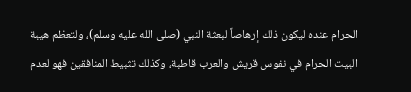الحرام عنده ليكون ذلك إرهاصاً لبعثة النبي (صلى الله عليه وسلم)، ولتعظم هيبة البيت الحرام في نفوس قريش والعرب قاطبة، وكذلك تثبيط المنافقين فهو لعدم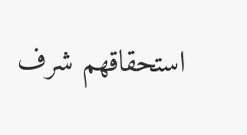استحقاقهم شرف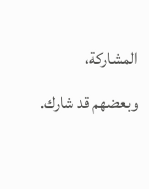المشاركة، وبعضهم قد شارك.